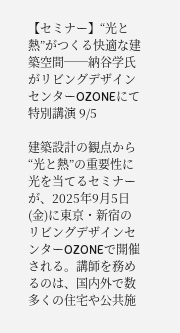【セミナー】“光と熱”がつくる快適な建築空間──納谷学氏がリビングデザインセンターOZONEにて特別講演 9/5

建築設計の観点から“光と熱”の重要性に光を当てるセミナーが、2025年9月5日(金)に東京・新宿のリビングデザインセンターOZONEで開催される。講師を務めるのは、国内外で数多くの住宅や公共施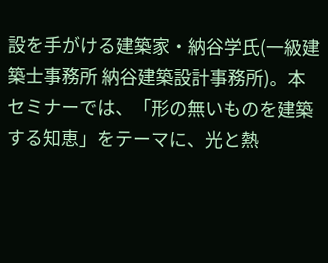設を手がける建築家・納谷学氏(一級建築士事務所 納谷建築設計事務所)。本セミナーでは、「形の無いものを建築する知恵」をテーマに、光と熱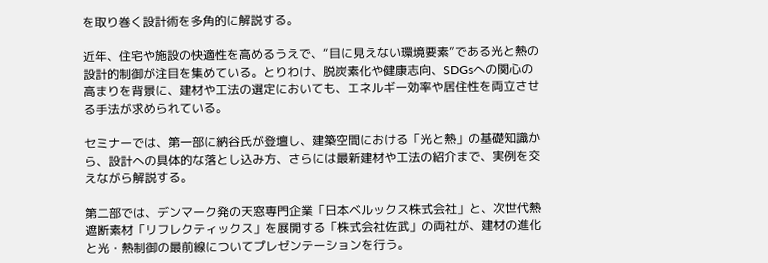を取り巻く設計術を多角的に解説する。

近年、住宅や施設の快適性を高めるうえで、“目に見えない環境要素”である光と熱の設計的制御が注目を集めている。とりわけ、脱炭素化や健康志向、SDGsへの関心の高まりを背景に、建材や工法の選定においても、エネルギー効率や居住性を両立させる手法が求められている。

セミナーでは、第一部に納谷氏が登壇し、建築空間における「光と熱」の基礎知識から、設計への具体的な落とし込み方、さらには最新建材や工法の紹介まで、実例を交えながら解説する。

第二部では、デンマーク発の天窓専門企業「日本ベルックス株式会社」と、次世代熱遮断素材「リフレクティックス」を展開する「株式会社佐武」の両社が、建材の進化と光・熱制御の最前線についてプレゼンテーションを行う。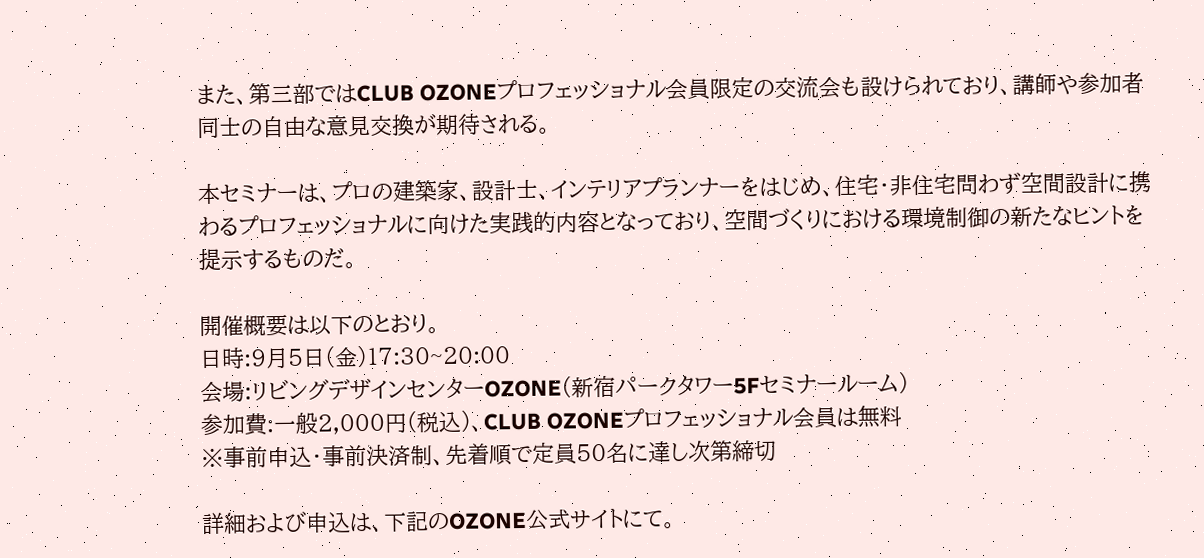また、第三部ではCLUB OZONEプロフェッショナル会員限定の交流会も設けられており、講師や参加者同士の自由な意見交換が期待される。

本セミナーは、プロの建築家、設計士、インテリアプランナーをはじめ、住宅・非住宅問わず空間設計に携わるプロフェッショナルに向けた実践的内容となっており、空間づくりにおける環境制御の新たなヒントを提示するものだ。

開催概要は以下のとおり。
日時:9月5日(金)17:30~20:00
会場:リビングデザインセンターOZONE(新宿パークタワー5Fセミナールーム)
参加費:一般2,000円(税込)、CLUB OZONEプロフェッショナル会員は無料
※事前申込・事前決済制、先着順で定員50名に達し次第締切

詳細および申込は、下記のOZONE公式サイトにて。